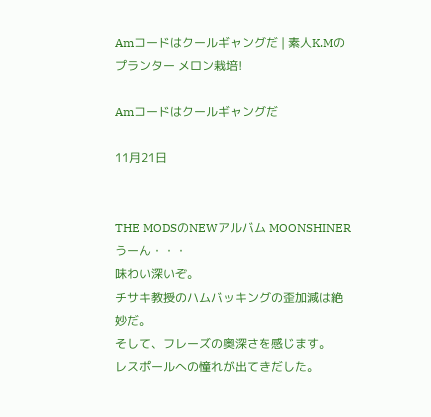Amコードはクールギャングだ | 素人K.Mの プランター メロン栽培!

Amコードはクールギャングだ

11月21日


THE MODSのNEWアルバム MOONSHINER
うーん・・・
味わい深いぞ。
チサキ教授のハムバッキングの歪加減は絶妙だ。
そして、フレーズの奥深さを感じます。
レスポールへの憧れが出てきだした。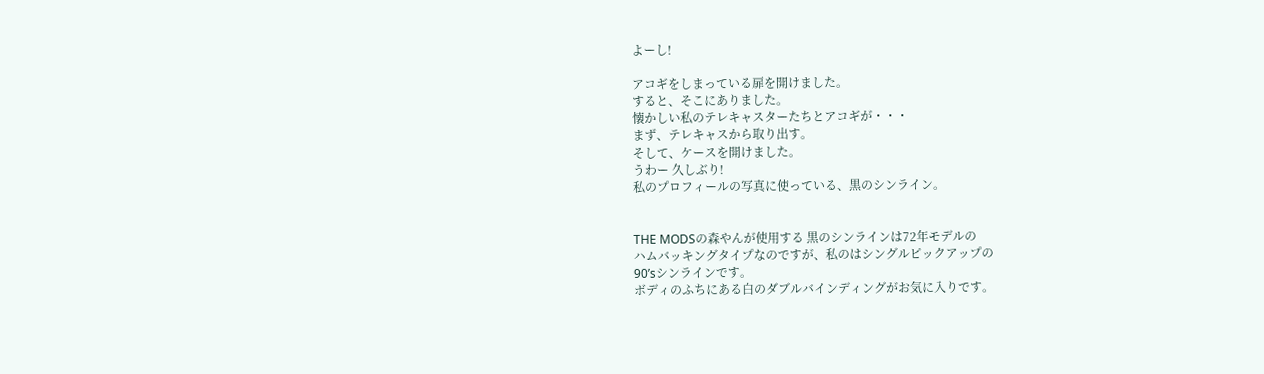よーし!

アコギをしまっている扉を開けました。
すると、そこにありました。
懐かしい私のテレキャスターたちとアコギが・・・
まず、テレキャスから取り出す。
そして、ケースを開けました。
うわー 久しぶり!
私のプロフィールの写真に使っている、黒のシンライン。


THE MODSの森やんが使用する 黒のシンラインは72年モデルの
ハムバッキングタイプなのですが、私のはシングルピックアップの
90’sシンラインです。
ボディのふちにある白のダブルバインディングがお気に入りです。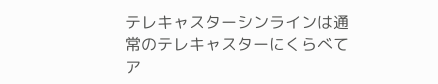テレキャスターシンラインは通常のテレキャスターにくらべて
ア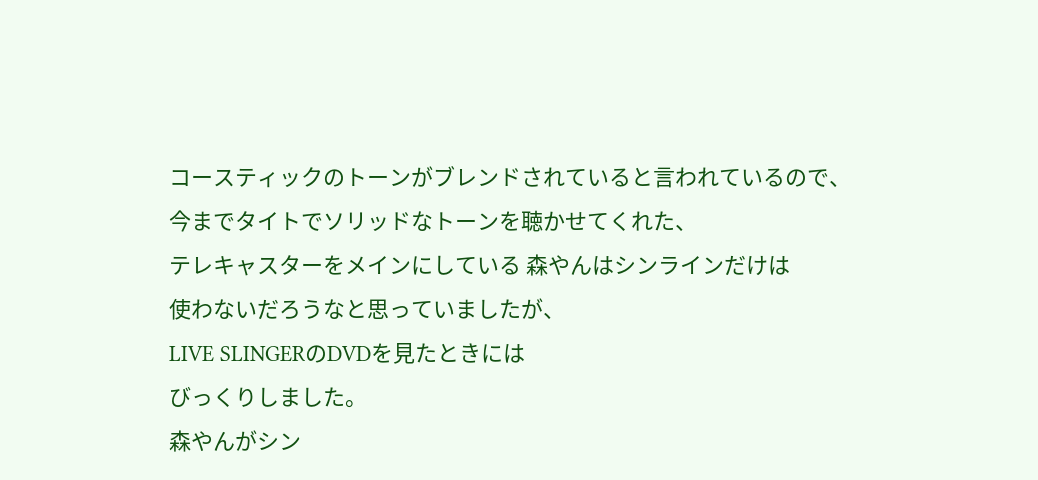コースティックのトーンがブレンドされていると言われているので、
今までタイトでソリッドなトーンを聴かせてくれた、
テレキャスターをメインにしている 森やんはシンラインだけは
使わないだろうなと思っていましたが、
LIVE SLINGERのDVDを見たときには
びっくりしました。
森やんがシン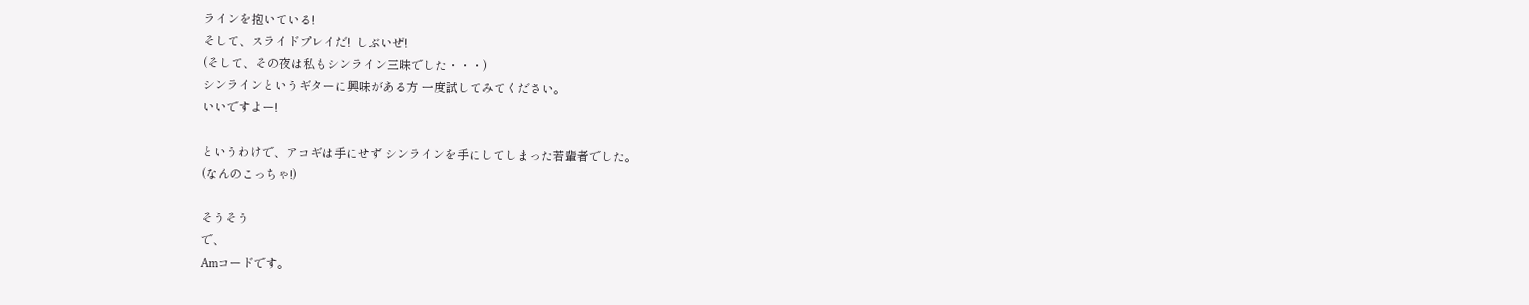ラインを抱いている!
そして、スライドプレイだ!  しぶいぜ!
(そして、その夜は私もシンライン三昧でした・・・)
シンラインというギターに興味がある方 一度試してみてください。
いいですよー!

というわけで、アコギは手にせず シンラインを手にしてしまった若輩者でした。
(なんのこっちゃ!)

そうそう
で、
Amコードです。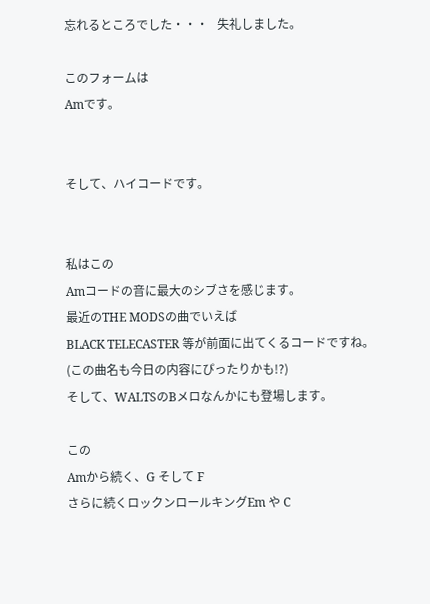忘れるところでした・・・   失礼しました。

このフォームは
Amです。


そして、ハイコードです。


私はこの
Amコードの音に最大のシブさを感じます。
最近のTHE MODSの曲でいえば
BLACK TELECASTER 等が前面に出てくるコードですね。
(この曲名も今日の内容にぴったりかも!?)
そして、WALTSのBメロなんかにも登場します。

この
Amから続く、G そして F
さらに続くロックンロールキングEm や C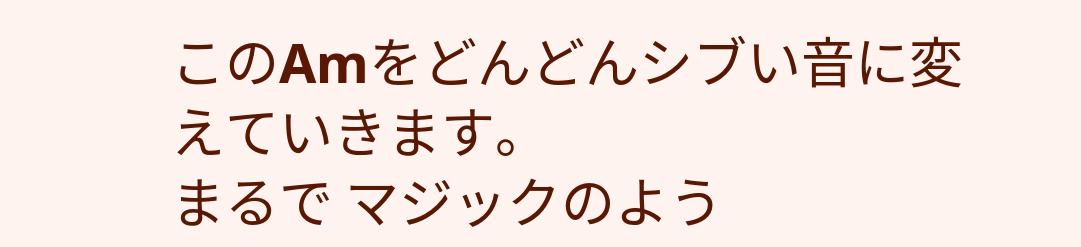このAmをどんどんシブい音に変えていきます。
まるで マジックのよう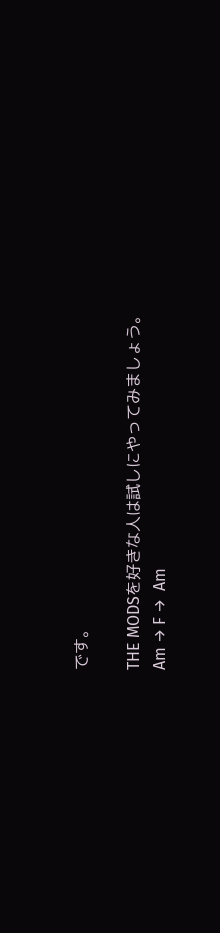です。

THE MODSを好きな人は試しにやってみましょう。
Am → F →  Am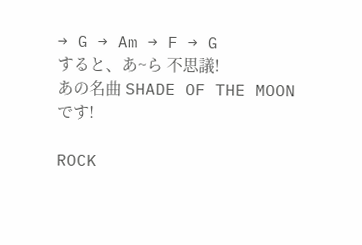→ G → Am → F → G
すると、あ~ら 不思議!
あの名曲 SHADE OF THE MOON です!

ROCK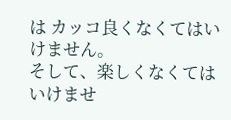は カッコ良くなくてはいけません。
そして、楽しくなくてはいけませ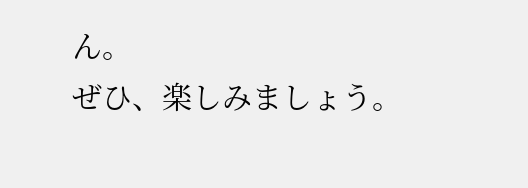ん。
ぜひ、楽しみましょう。